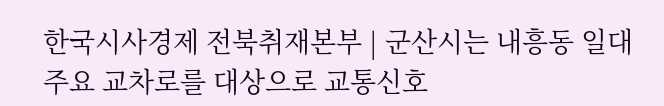한국시사경제 전북취재본부 | 군산시는 내흥동 일대 주요 교차로를 대상으로 교통신호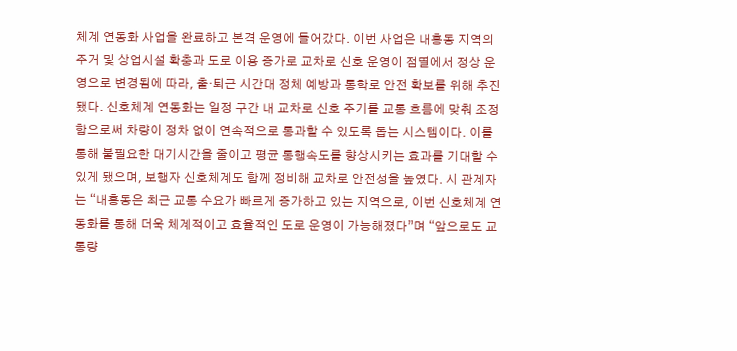체계 연동화 사업을 완료하고 본격 운영에 들어갔다. 이번 사업은 내흥동 지역의 주거 및 상업시설 확충과 도로 이용 증가로 교차로 신호 운영이 점멸에서 정상 운영으로 변경됨에 따라, 출·퇴근 시간대 정체 예방과 통학로 안전 확보를 위해 추진됐다. 신호체계 연동화는 일정 구간 내 교차로 신호 주기를 교통 흐름에 맞춰 조정함으로써 차량이 정차 없이 연속적으로 통과할 수 있도록 돕는 시스템이다. 이를 통해 불필요한 대기시간을 줄이고 평균 통행속도를 향상시키는 효과를 기대할 수 있게 됐으며, 보행자 신호체계도 함께 정비해 교차로 안전성을 높였다. 시 관계자는 “내흥동은 최근 교통 수요가 빠르게 증가하고 있는 지역으로, 이번 신호체계 연동화를 통해 더욱 체계적이고 효율적인 도로 운영이 가능해졌다”며 “앞으로도 교통량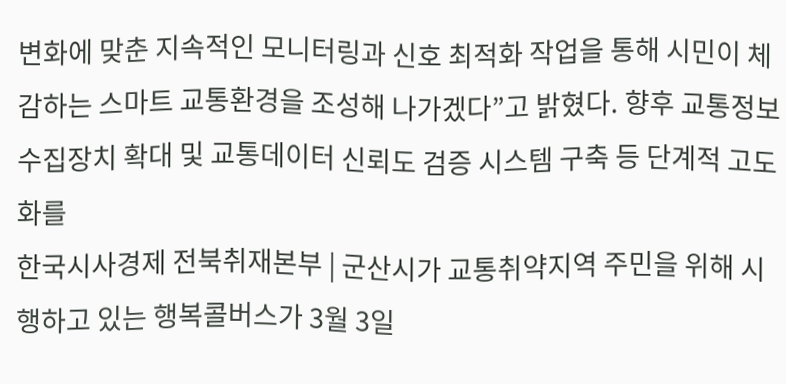변화에 맞춘 지속적인 모니터링과 신호 최적화 작업을 통해 시민이 체감하는 스마트 교통환경을 조성해 나가겠다”고 밝혔다. 향후 교통정보수집장치 확대 및 교통데이터 신뢰도 검증 시스템 구축 등 단계적 고도화를
한국시사경제 전북취재본부 | 군산시가 교통취약지역 주민을 위해 시행하고 있는 행복콜버스가 3월 3일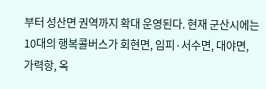부터 성산면 권역까지 확대 운영된다. 현재 군산시에는 10대의 행복콜버스가 회현면, 임피·서수면, 대야면, 가력항, 옥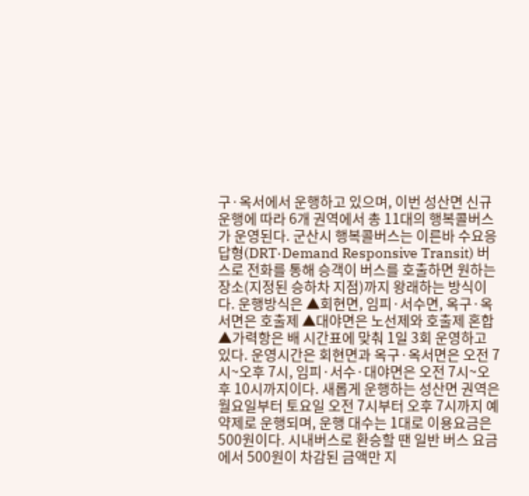구·옥서에서 운행하고 있으며, 이번 성산면 신규 운행에 따라 6개 권역에서 총 11대의 행복콜버스가 운영된다. 군산시 행복콜버스는 이른바 수요응답형(DRT·Demand Responsive Transit) 버스로 전화를 통해 승객이 버스를 호출하면 원하는 장소(지정된 승하차 지점)까지 왕래하는 방식이다. 운행방식은 ▲회현면, 임피·서수면, 옥구·옥서면은 호출제 ▲대야면은 노선제와 호출제 혼합 ▲가력항은 배 시간표에 맞춰 1일 3회 운영하고 있다. 운영시간은 회현면과 옥구·옥서면은 오전 7시~오후 7시, 임피·서수·대야면은 오전 7시~오후 10시까지이다. 새롭게 운행하는 성산면 권역은 월요일부터 토요일 오전 7시부터 오후 7시까지 예약제로 운행되며, 운행 대수는 1대로 이용요금은 500원이다. 시내버스로 환승할 땐 일반 버스 요금에서 500원이 차감된 금액만 지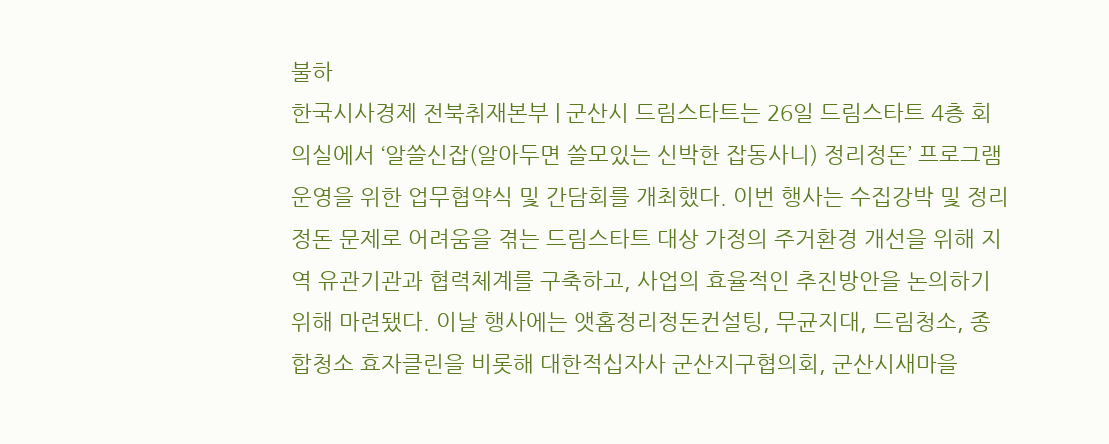불하
한국시사경제 전북취재본부 | 군산시 드림스타트는 26일 드림스타트 4층 회의실에서 ‘알쓸신잡(알아두면 쓸모있는 신박한 잡동사니) 정리정돈’ 프로그램 운영을 위한 업무협약식 및 간담회를 개최했다. 이번 행사는 수집강박 및 정리정돈 문제로 어려움을 겪는 드림스타트 대상 가정의 주거환경 개선을 위해 지역 유관기관과 협력체계를 구축하고, 사업의 효율적인 추진방안을 논의하기 위해 마련됐다. 이날 행사에는 앳홈정리정돈컨설팅, 무균지대, 드림청소, 종합청소 효자클린을 비롯해 대한적십자사 군산지구협의회, 군산시새마을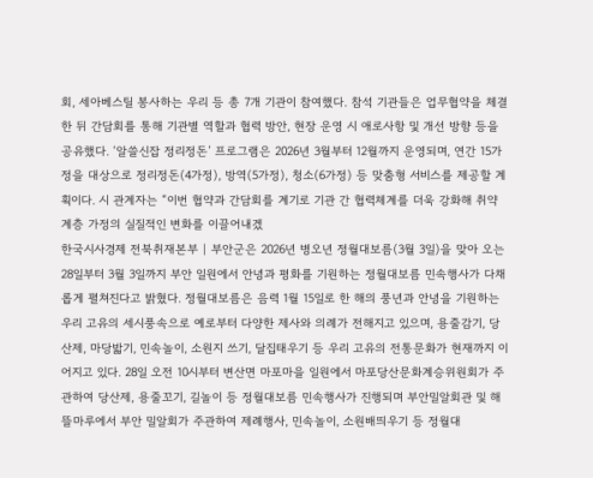회, 세아베스틸 봉사하는 우리 등 총 7개 기관이 참여했다. 참석 기관들은 업무협약을 체결한 뒤 간담회를 통해 기관별 역할과 협력 방안, 현장 운영 시 애로사항 및 개선 방향 등을 공유했다. ‘알쓸신잡 정리정돈’ 프로그램은 2026년 3월부터 12월까지 운영되며, 연간 15가정을 대상으로 정리정돈(4가정), 방역(5가정), 청소(6가정) 등 맞춤형 서비스를 제공할 계획이다. 시 관계자는 “이번 협약과 간담회를 계기로 기관 간 협력체계를 더욱 강화해 취약계층 가정의 실질적인 변화를 이끌어내겠
한국시사경제 전북취재본부 | 부안군은 2026년 병오년 정월대보름(3월 3일)을 맞아 오는 28일부터 3월 3일까지 부안 일원에서 안녕과 평화를 기원하는 정월대보름 민속행사가 다채롭게 펼쳐진다고 밝혔다. 정월대보름은 음력 1월 15일로 한 해의 풍년과 안녕을 기원하는 우리 고유의 세시풍속으로 예로부터 다양한 제사와 의례가 전해지고 있으며, 용줄감기, 당산제, 마당밟기, 민속놀이, 소원지 쓰기, 달집태우기 등 우리 고유의 전통문화가 현재까지 이어지고 있다. 28일 오전 10시부터 변산면 마포마을 일원에서 마포당산문화계승위원회가 주관하여 당산제, 용줄꼬기, 길놀이 등 정월대보름 민속행사가 진행되며 부안밀알회관 및 해뜰마루에서 부안 밀알회가 주관하여 제례행사, 민속놀이, 소원배띄우기 등 정월대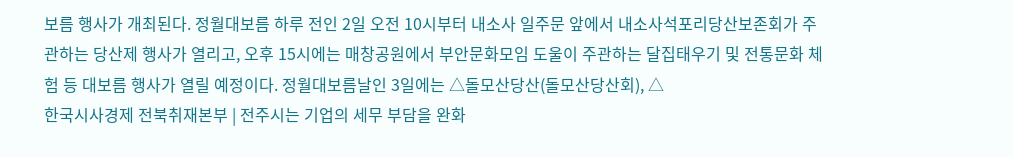보름 행사가 개최된다. 정월대보름 하루 전인 2일 오전 10시부터 내소사 일주문 앞에서 내소사석포리당산보존회가 주관하는 당산제 행사가 열리고, 오후 15시에는 매창공원에서 부안문화모임 도울이 주관하는 달집태우기 및 전통문화 체험 등 대보름 행사가 열릴 예정이다. 정월대보름날인 3일에는 △돌모산당산(돌모산당산회), △
한국시사경제 전북취재본부 | 전주시는 기업의 세무 부담을 완화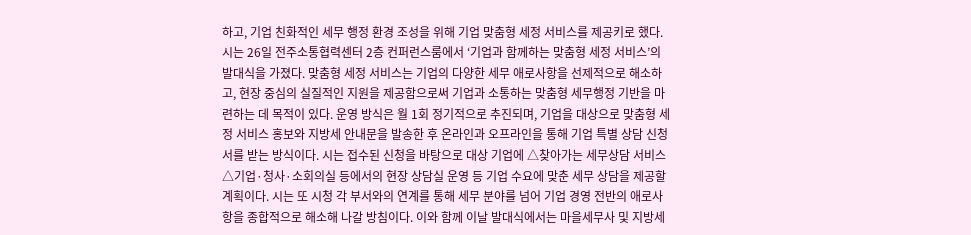하고, 기업 친화적인 세무 행정 환경 조성을 위해 기업 맞춤형 세정 서비스를 제공키로 했다. 시는 26일 전주소통협력센터 2층 컨퍼런스룸에서 ‘기업과 함께하는 맞춤형 세정 서비스’의 발대식을 가졌다. 맞춤형 세정 서비스는 기업의 다양한 세무 애로사항을 선제적으로 해소하고, 현장 중심의 실질적인 지원을 제공함으로써 기업과 소통하는 맞춤형 세무행정 기반을 마련하는 데 목적이 있다. 운영 방식은 월 1회 정기적으로 추진되며, 기업을 대상으로 맞춤형 세정 서비스 홍보와 지방세 안내문을 발송한 후 온라인과 오프라인을 통해 기업 특별 상담 신청서를 받는 방식이다. 시는 접수된 신청을 바탕으로 대상 기업에 △찾아가는 세무상담 서비스 △기업·청사·소회의실 등에서의 현장 상담실 운영 등 기업 수요에 맞춘 세무 상담을 제공할 계획이다. 시는 또 시청 각 부서와의 연계를 통해 세무 분야를 넘어 기업 경영 전반의 애로사항을 종합적으로 해소해 나갈 방침이다. 이와 함께 이날 발대식에서는 마을세무사 및 지방세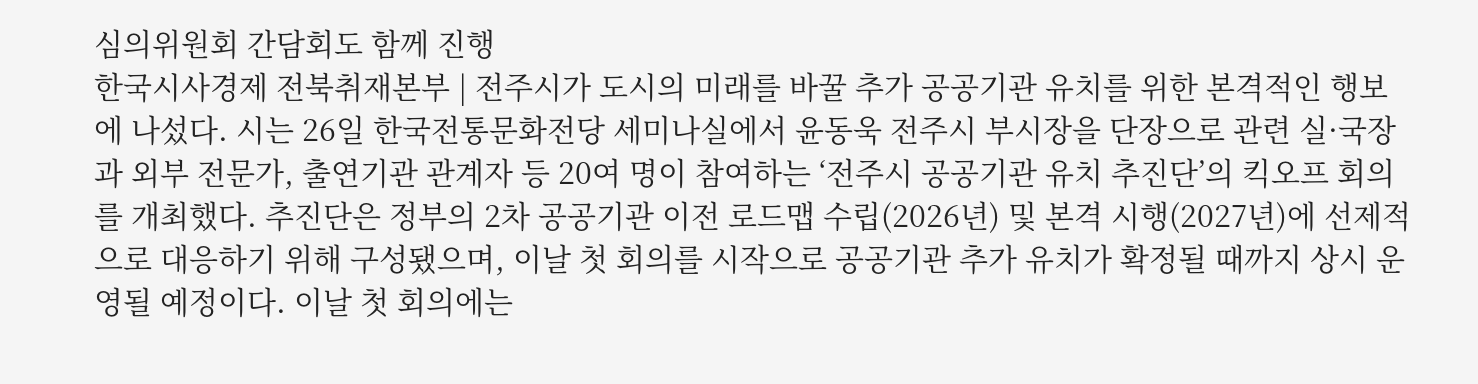심의위원회 간담회도 함께 진행
한국시사경제 전북취재본부 | 전주시가 도시의 미래를 바꿀 추가 공공기관 유치를 위한 본격적인 행보에 나섰다. 시는 26일 한국전통문화전당 세미나실에서 윤동욱 전주시 부시장을 단장으로 관련 실·국장과 외부 전문가, 출연기관 관계자 등 20여 명이 참여하는 ‘전주시 공공기관 유치 추진단’의 킥오프 회의를 개최했다. 추진단은 정부의 2차 공공기관 이전 로드맵 수립(2026년) 및 본격 시행(2027년)에 선제적으로 대응하기 위해 구성됐으며, 이날 첫 회의를 시작으로 공공기관 추가 유치가 확정될 때까지 상시 운영될 예정이다. 이날 첫 회의에는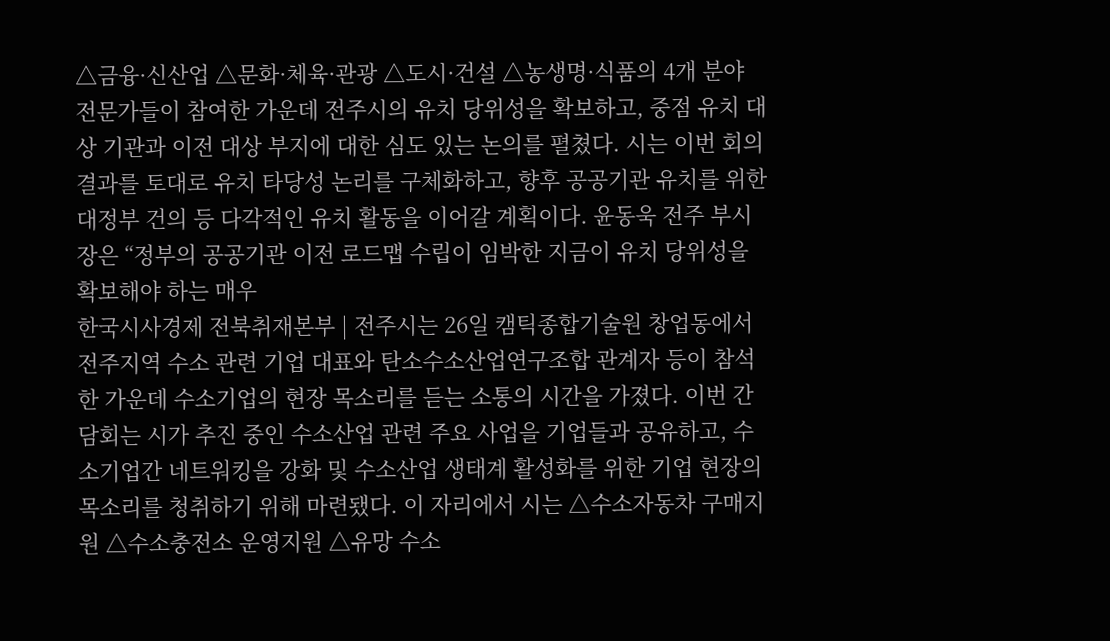△금융·신산업 △문화·체육·관광 △도시·건설 △농생명·식품의 4개 분야 전문가들이 참여한 가운데 전주시의 유치 당위성을 확보하고, 중점 유치 대상 기관과 이전 대상 부지에 대한 심도 있는 논의를 펼쳤다. 시는 이번 회의 결과를 토대로 유치 타당성 논리를 구체화하고, 향후 공공기관 유치를 위한 대정부 건의 등 다각적인 유치 활동을 이어갈 계획이다. 윤동욱 전주 부시장은 “정부의 공공기관 이전 로드맵 수립이 임박한 지금이 유치 당위성을 확보해야 하는 매우
한국시사경제 전북취재본부 | 전주시는 26일 캠틱종합기술원 창업동에서 전주지역 수소 관련 기업 대표와 탄소수소산업연구조합 관계자 등이 참석한 가운데 수소기업의 현장 목소리를 듣는 소통의 시간을 가졌다. 이번 간담회는 시가 추진 중인 수소산업 관련 주요 사업을 기업들과 공유하고, 수소기업간 네트워킹을 강화 및 수소산업 생태계 활성화를 위한 기업 현장의 목소리를 청취하기 위해 마련됐다. 이 자리에서 시는 △수소자동차 구매지원 △수소충전소 운영지원 △유망 수소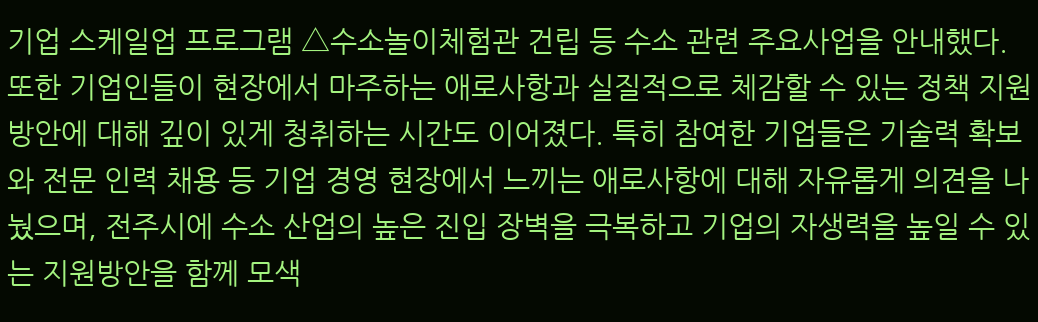기업 스케일업 프로그램 △수소놀이체험관 건립 등 수소 관련 주요사업을 안내했다. 또한 기업인들이 현장에서 마주하는 애로사항과 실질적으로 체감할 수 있는 정책 지원방안에 대해 깊이 있게 청취하는 시간도 이어졌다. 특히 참여한 기업들은 기술력 확보와 전문 인력 채용 등 기업 경영 현장에서 느끼는 애로사항에 대해 자유롭게 의견을 나눴으며, 전주시에 수소 산업의 높은 진입 장벽을 극복하고 기업의 자생력을 높일 수 있는 지원방안을 함께 모색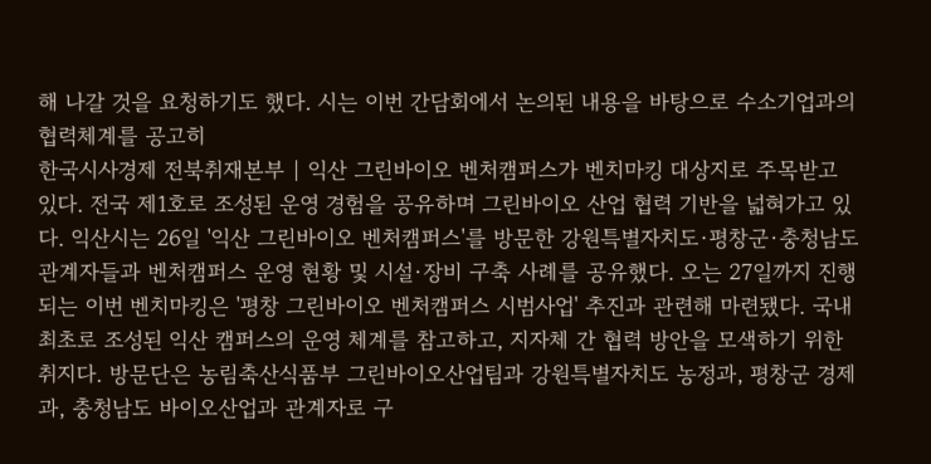해 나갈 것을 요청하기도 했다. 시는 이번 간담회에서 논의된 내용을 바탕으로 수소기업과의 협력체계를 공고히
한국시사경제 전북취재본부 | 익산 그린바이오 벤처캠퍼스가 벤치마킹 대상지로 주목받고 있다. 전국 제1호로 조성된 운영 경험을 공유하며 그린바이오 산업 협력 기반을 넓혀가고 있다. 익산시는 26일 '익산 그린바이오 벤처캠퍼스'를 방문한 강원특별자치도·평창군·충청남도 관계자들과 벤처캠퍼스 운영 현황 및 시설·장비 구축 사례를 공유했다. 오는 27일까지 진행되는 이번 벤치마킹은 '평창 그린바이오 벤처캠퍼스 시범사업' 추진과 관련해 마련됐다. 국내 최초로 조성된 익산 캠퍼스의 운영 체계를 참고하고, 지자체 간 협력 방안을 모색하기 위한 취지다. 방문단은 농림축산식품부 그린바이오산업팀과 강원특별자치도 농정과, 평창군 경제과, 충청남도 바이오산업과 관계자로 구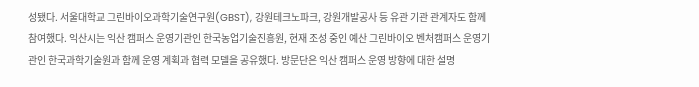성됐다. 서울대학교 그린바이오과학기술연구원(GBST), 강원테크노파크, 강원개발공사 등 유관 기관 관계자도 함께 참여했다. 익산시는 익산 캠퍼스 운영기관인 한국농업기술진흥원, 현재 조성 중인 예산 그린바이오 벤처캠퍼스 운영기관인 한국과학기술원과 함께 운영 계획과 협력 모델을 공유했다. 방문단은 익산 캠퍼스 운영 방향에 대한 설명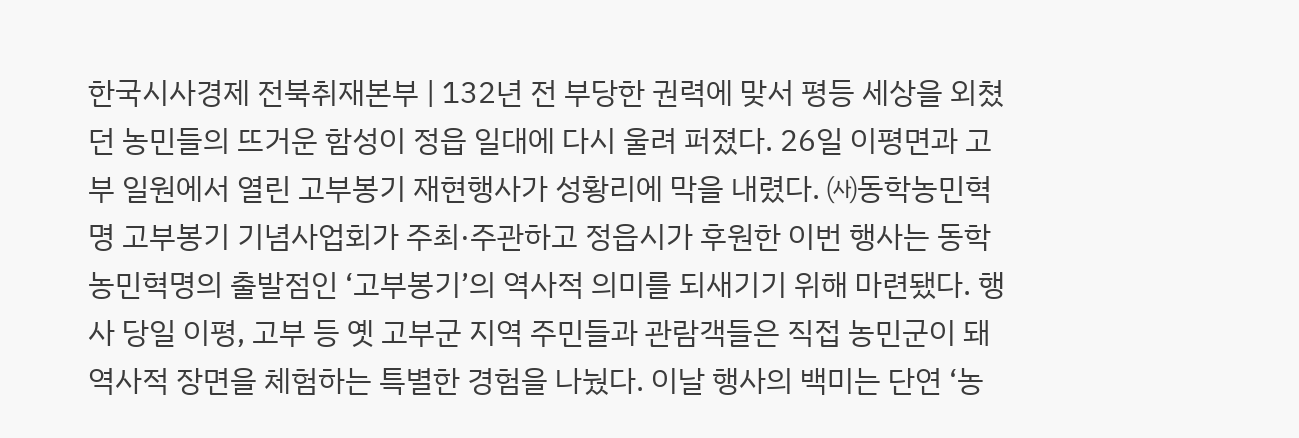한국시사경제 전북취재본부 | 132년 전 부당한 권력에 맞서 평등 세상을 외쳤던 농민들의 뜨거운 함성이 정읍 일대에 다시 울려 퍼졌다. 26일 이평면과 고부 일원에서 열린 고부봉기 재현행사가 성황리에 막을 내렸다. ㈔동학농민혁명 고부봉기 기념사업회가 주최·주관하고 정읍시가 후원한 이번 행사는 동학농민혁명의 출발점인 ‘고부봉기’의 역사적 의미를 되새기기 위해 마련됐다. 행사 당일 이평, 고부 등 옛 고부군 지역 주민들과 관람객들은 직접 농민군이 돼 역사적 장면을 체험하는 특별한 경험을 나눴다. 이날 행사의 백미는 단연 ‘농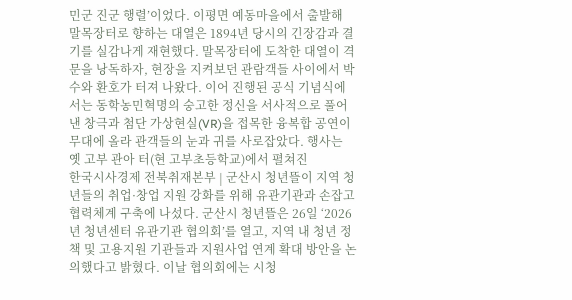민군 진군 행렬’이었다. 이평면 예동마을에서 출발해 말목장터로 향하는 대열은 1894년 당시의 긴장감과 결기를 실감나게 재현했다. 말목장터에 도착한 대열이 격문을 낭독하자, 현장을 지켜보던 관람객들 사이에서 박수와 환호가 터져 나왔다. 이어 진행된 공식 기념식에서는 동학농민혁명의 숭고한 정신을 서사적으로 풀어낸 창극과 첨단 가상현실(VR)을 접목한 융복합 공연이 무대에 올라 관객들의 눈과 귀를 사로잡았다. 행사는 옛 고부 관아 터(현 고부초등학교)에서 펼쳐진
한국시사경제 전북취재본부 | 군산시 청년뜰이 지역 청년들의 취업·창업 지원 강화를 위해 유관기관과 손잡고 협력체계 구축에 나섰다. 군산시 청년뜰은 26일 ‘2026년 청년센터 유관기관 협의회’를 열고, 지역 내 청년 정책 및 고용지원 기관들과 지원사업 연계 확대 방안을 논의했다고 밝혔다. 이날 협의회에는 시청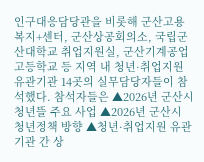인구대응담당관을 비롯해 군산고용복지+센터, 군산상공회의소, 국립군산대학교 취업지원실, 군산기계공업고등학교 등 지역 내 청년·취업지원 유관기관 14곳의 실무담당자들이 참석했다. 참석자들은 ▲2026년 군산시 청년뜰 주요 사업 ▲2026년 군산시 청년정책 방향 ▲청년·취업지원 유관기관 간 상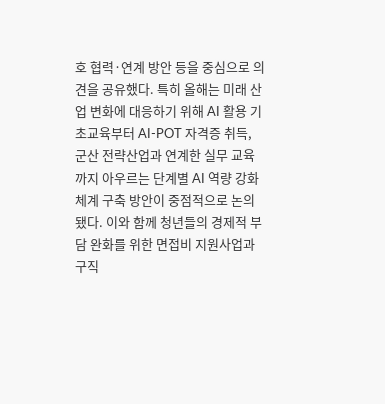호 협력·연계 방안 등을 중심으로 의견을 공유했다. 특히 올해는 미래 산업 변화에 대응하기 위해 AI 활용 기초교육부터 AI-POT 자격증 취득, 군산 전략산업과 연계한 실무 교육까지 아우르는 단계별 AI 역량 강화 체계 구축 방안이 중점적으로 논의됐다. 이와 함께 청년들의 경제적 부담 완화를 위한 면접비 지원사업과 구직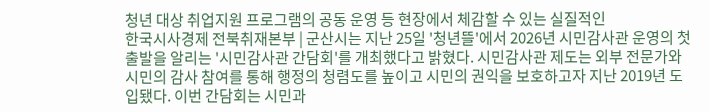청년 대상 취업지원 프로그램의 공동 운영 등 현장에서 체감할 수 있는 실질적인
한국시사경제 전북취재본부 | 군산시는 지난 25일 '청년뜰'에서 2026년 시민감사관 운영의 첫 출발을 알리는 '시민감사관 간담회'를 개최했다고 밝혔다. 시민감사관 제도는 외부 전문가와 시민의 감사 참여를 통해 행정의 청렴도를 높이고 시민의 권익을 보호하고자 지난 2019년 도입됐다. 이번 간담회는 시민과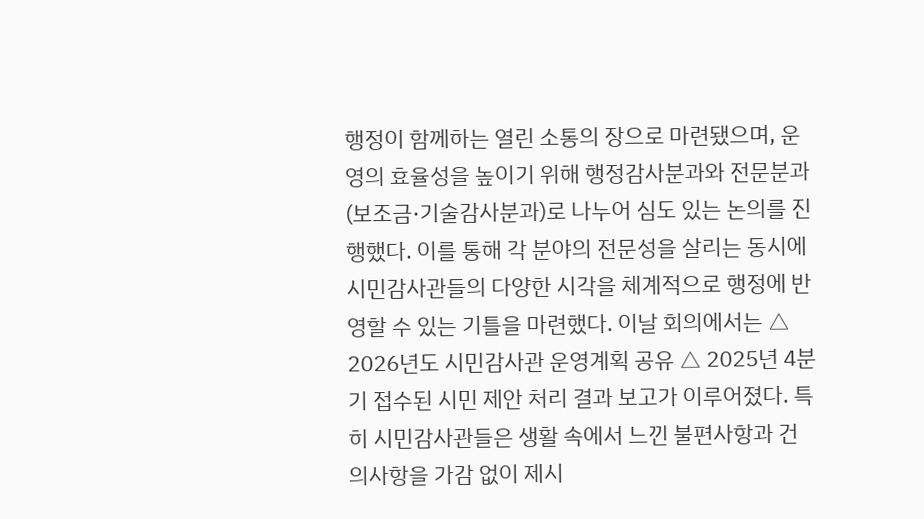행정이 함께하는 열린 소통의 장으로 마련됐으며, 운영의 효율성을 높이기 위해 행정감사분과와 전문분과(보조금·기술감사분과)로 나누어 심도 있는 논의를 진행했다. 이를 통해 각 분야의 전문성을 살리는 동시에 시민감사관들의 다양한 시각을 체계적으로 행정에 반영할 수 있는 기틀을 마련했다. 이날 회의에서는 △ 2026년도 시민감사관 운영계획 공유 △ 2025년 4분기 접수된 시민 제안 처리 결과 보고가 이루어졌다. 특히 시민감사관들은 생활 속에서 느낀 불편사항과 건의사항을 가감 없이 제시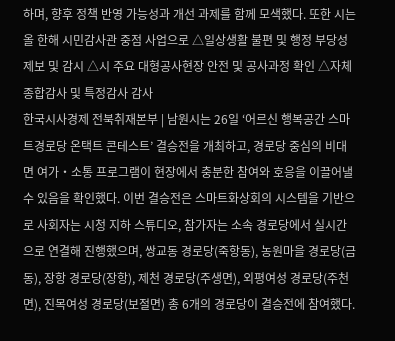하며, 향후 정책 반영 가능성과 개선 과제를 함께 모색했다. 또한 시는 올 한해 시민감사관 중점 사업으로 △일상생활 불편 및 행정 부당성 제보 및 감시 △시 주요 대형공사현장 안전 및 공사과정 확인 △자체 종합감사 및 특정감사 감사
한국시사경제 전북취재본부 | 남원시는 26일 ‘어르신 행복공간 스마트경로당 온택트 콘테스트’ 결승전을 개최하고, 경로당 중심의 비대면 여가‧소통 프로그램이 현장에서 충분한 참여와 호응을 이끌어낼 수 있음을 확인했다. 이번 결승전은 스마트화상회의 시스템을 기반으로 사회자는 시청 지하 스튜디오, 참가자는 소속 경로당에서 실시간으로 연결해 진행했으며, 쌍교동 경로당(죽항동), 농원마을 경로당(금동), 장항 경로당(장항), 제천 경로당(주생면), 외평여성 경로당(주천면), 진목여성 경로당(보절면) 총 6개의 경로당이 결승전에 참여했다.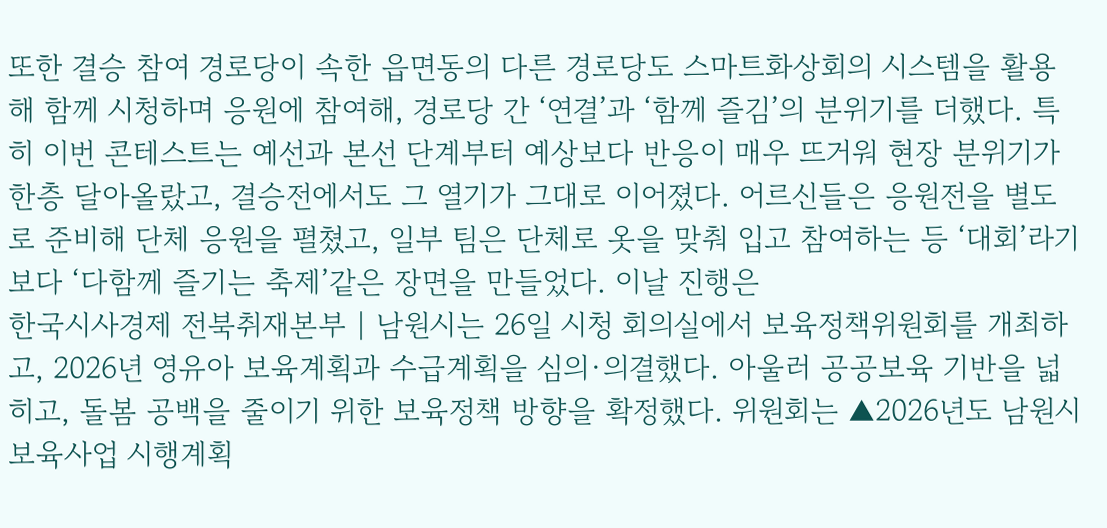또한 결승 참여 경로당이 속한 읍면동의 다른 경로당도 스마트화상회의 시스템을 활용해 함께 시청하며 응원에 참여해, 경로당 간 ‘연결’과 ‘함께 즐김’의 분위기를 더했다. 특히 이번 콘테스트는 예선과 본선 단계부터 예상보다 반응이 매우 뜨거워 현장 분위기가 한층 달아올랐고, 결승전에서도 그 열기가 그대로 이어졌다. 어르신들은 응원전을 별도로 준비해 단체 응원을 펼쳤고, 일부 팀은 단체로 옷을 맞춰 입고 참여하는 등 ‘대회’라기보다 ‘다함께 즐기는 축제’같은 장면을 만들었다. 이날 진행은
한국시사경제 전북취재본부 | 남원시는 26일 시청 회의실에서 보육정책위원회를 개최하고, 2026년 영유아 보육계획과 수급계획을 심의·의결했다. 아울러 공공보육 기반을 넓히고, 돌봄 공백을 줄이기 위한 보육정책 방향을 확정했다. 위원회는 ▲2026년도 남원시 보육사업 시행계획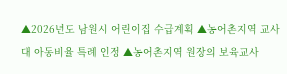▲2026년도 남원시 어린이집 수급계획 ▲농어촌지역 교사 대 아동비율 특례 인정 ▲농어촌지역 원장의 보육교사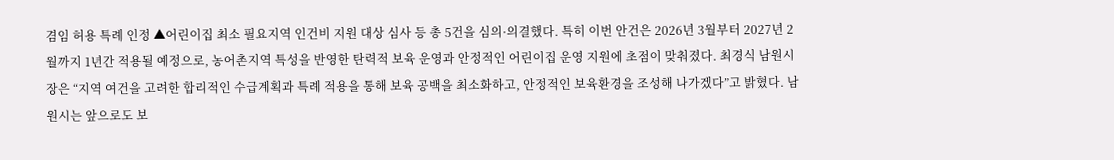겸임 허용 특례 인정 ▲어린이집 최소 필요지역 인건비 지원 대상 심사 등 총 5건을 심의·의결했다. 특히 이번 안건은 2026년 3월부터 2027년 2월까지 1년간 적용될 예정으로, 농어촌지역 특성을 반영한 탄력적 보육 운영과 안정적인 어린이집 운영 지원에 초점이 맞춰졌다. 최경식 남원시장은 “지역 여건을 고려한 합리적인 수급계획과 특례 적용을 통해 보육 공백을 최소화하고, 안정적인 보육환경을 조성해 나가겠다”고 밝혔다. 남원시는 앞으로도 보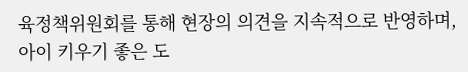육정책위원회를 통해 현장의 의견을 지속적으로 반영하며, 아이 키우기 좋은 도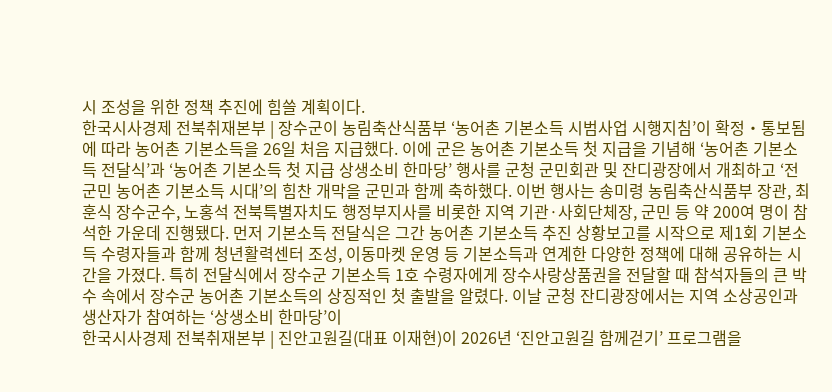시 조성을 위한 정책 추진에 힘쓸 계획이다.
한국시사경제 전북취재본부 | 장수군이 농림축산식품부 ‘농어촌 기본소득 시범사업 시행지침’이 확정‧통보됨에 따라 농어촌 기본소득을 26일 처음 지급했다. 이에 군은 농어촌 기본소득 첫 지급을 기념해 ‘농어촌 기본소득 전달식’과 ‘농어촌 기본소득 첫 지급 상생소비 한마당’ 행사를 군청 군민회관 및 잔디광장에서 개최하고 ‘전 군민 농어촌 기본소득 시대’의 힘찬 개막을 군민과 함께 축하했다. 이번 행사는 송미령 농림축산식품부 장관, 최훈식 장수군수, 노홍석 전북특별자치도 행정부지사를 비롯한 지역 기관·사회단체장, 군민 등 약 200여 명이 참석한 가운데 진행됐다. 먼저 기본소득 전달식은 그간 농어촌 기본소득 추진 상황보고를 시작으로 제1회 기본소득 수령자들과 함께 청년활력센터 조성, 이동마켓 운영 등 기본소득과 연계한 다양한 정책에 대해 공유하는 시간을 가졌다. 특히 전달식에서 장수군 기본소득 1호 수령자에게 장수사랑상품권을 전달할 때 참석자들의 큰 박수 속에서 장수군 농어촌 기본소득의 상징적인 첫 출발을 알렸다. 이날 군청 잔디광장에서는 지역 소상공인과 생산자가 참여하는 ‘상생소비 한마당’이
한국시사경제 전북취재본부 | 진안고원길(대표 이재현)이 2026년 ‘진안고원길 함께걷기’ 프로그램을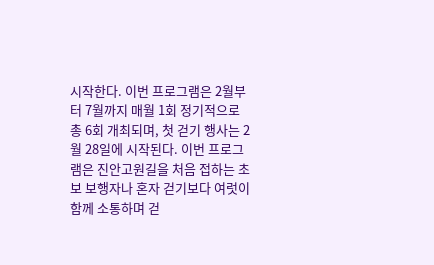시작한다. 이번 프로그램은 2월부터 7월까지 매월 1회 정기적으로 총 6회 개최되며, 첫 걷기 행사는 2월 28일에 시작된다. 이번 프로그램은 진안고원길을 처음 접하는 초보 보행자나 혼자 걷기보다 여럿이 함께 소통하며 걷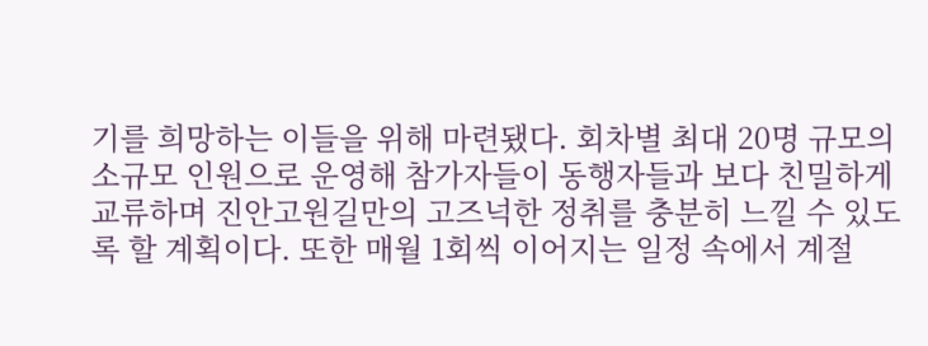기를 희망하는 이들을 위해 마련됐다. 회차별 최대 20명 규모의 소규모 인원으로 운영해 참가자들이 동행자들과 보다 친밀하게 교류하며 진안고원길만의 고즈넉한 정취를 충분히 느낄 수 있도록 할 계획이다. 또한 매월 1회씩 이어지는 일정 속에서 계절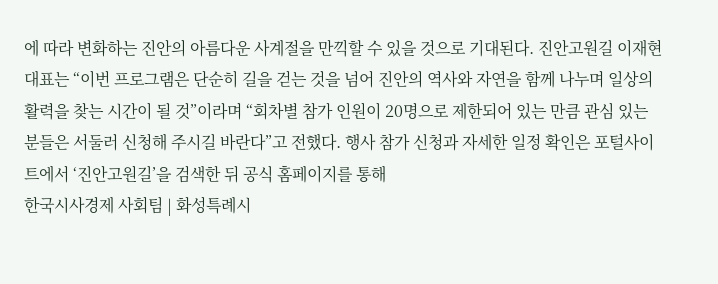에 따라 변화하는 진안의 아름다운 사계절을 만끽할 수 있을 것으로 기대된다. 진안고원길 이재현 대표는 “이번 프로그램은 단순히 길을 걷는 것을 넘어 진안의 역사와 자연을 함께 나누며 일상의 활력을 찾는 시간이 될 것”이라며 “회차별 참가 인원이 20명으로 제한되어 있는 만큼 관심 있는 분들은 서둘러 신청해 주시길 바란다”고 전했다. 행사 참가 신청과 자세한 일정 확인은 포털사이트에서 ‘진안고원길’을 검색한 뒤 공식 홈페이지를 통해
한국시사경제 사회팀 | 화성특례시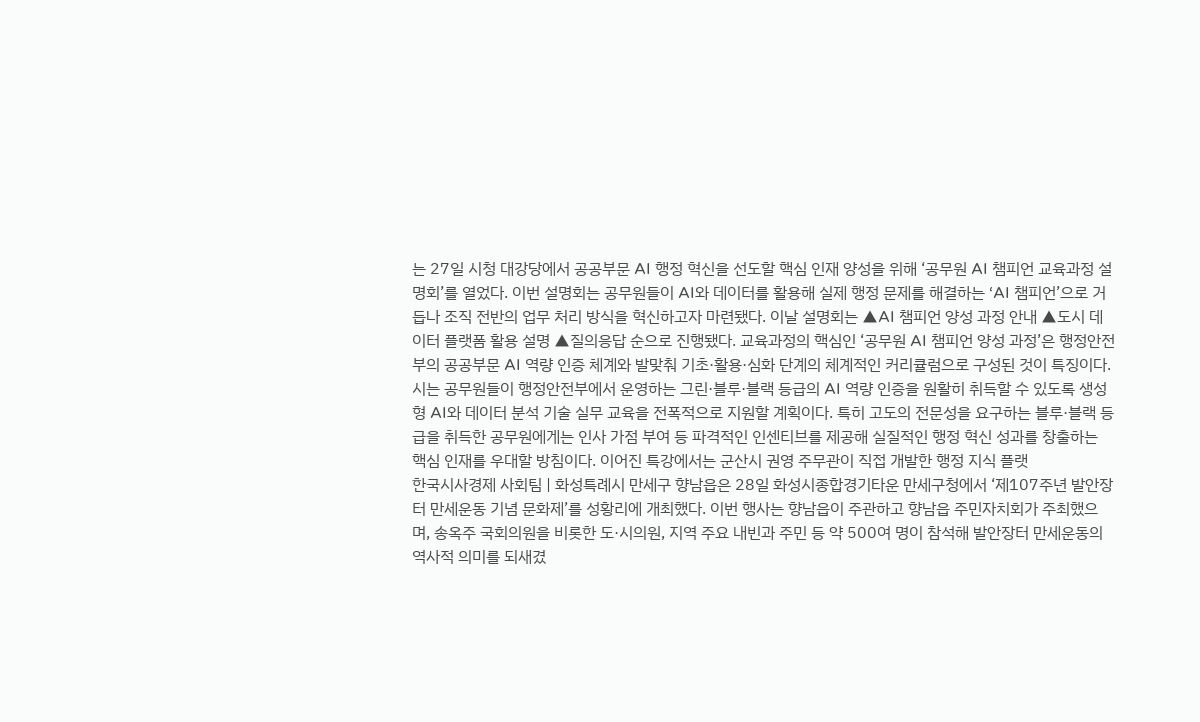는 27일 시청 대강당에서 공공부문 AI 행정 혁신을 선도할 핵심 인재 양성을 위해 ‘공무원 AI 챔피언 교육과정 설명회’를 열었다. 이번 설명회는 공무원들이 AI와 데이터를 활용해 실제 행정 문제를 해결하는 ‘AI 챔피언’으로 거듭나 조직 전반의 업무 처리 방식을 혁신하고자 마련됐다. 이날 설명회는 ▲AI 챔피언 양성 과정 안내 ▲도시 데이터 플랫폼 활용 설명 ▲질의응답 순으로 진행됐다. 교육과정의 핵심인 ‘공무원 AI 챔피언 양성 과정’은 행정안전부의 공공부문 AI 역량 인증 체계와 발맞춰 기초·활용·심화 단계의 체계적인 커리큘럼으로 구성된 것이 특징이다. 시는 공무원들이 행정안전부에서 운영하는 그린·블루·블랙 등급의 AI 역량 인증을 원활히 취득할 수 있도록 생성형 AI와 데이터 분석 기술 실무 교육을 전폭적으로 지원할 계획이다. 특히 고도의 전문성을 요구하는 블루·블랙 등급을 취득한 공무원에게는 인사 가점 부여 등 파격적인 인센티브를 제공해 실질적인 행정 혁신 성과를 창출하는 핵심 인재를 우대할 방침이다. 이어진 특강에서는 군산시 권영 주무관이 직접 개발한 행정 지식 플랫
한국시사경제 사회팀 | 화성특례시 만세구 향남읍은 28일 화성시종합경기타운 만세구청에서 ‘제107주년 발안장터 만세운동 기념 문화제’를 성황리에 개최했다. 이번 행사는 향남읍이 주관하고 향남읍 주민자치회가 주최했으며, 송옥주 국회의원을 비롯한 도·시의원, 지역 주요 내빈과 주민 등 약 500여 명이 참석해 발안장터 만세운동의 역사적 의미를 되새겼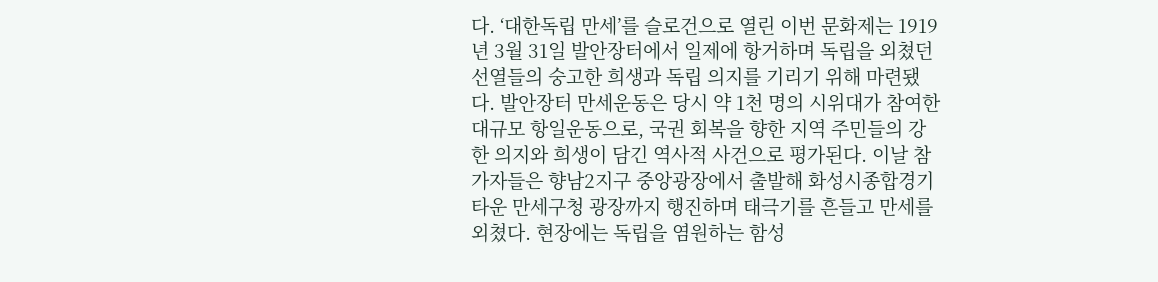다. ‘대한독립 만세’를 슬로건으로 열린 이번 문화제는 1919년 3월 31일 발안장터에서 일제에 항거하며 독립을 외쳤던 선열들의 숭고한 희생과 독립 의지를 기리기 위해 마련됐다. 발안장터 만세운동은 당시 약 1천 명의 시위대가 참여한 대규모 항일운동으로, 국권 회복을 향한 지역 주민들의 강한 의지와 희생이 담긴 역사적 사건으로 평가된다. 이날 참가자들은 향남2지구 중앙광장에서 출발해 화성시종합경기타운 만세구청 광장까지 행진하며 태극기를 흔들고 만세를 외쳤다. 현장에는 독립을 염원하는 함성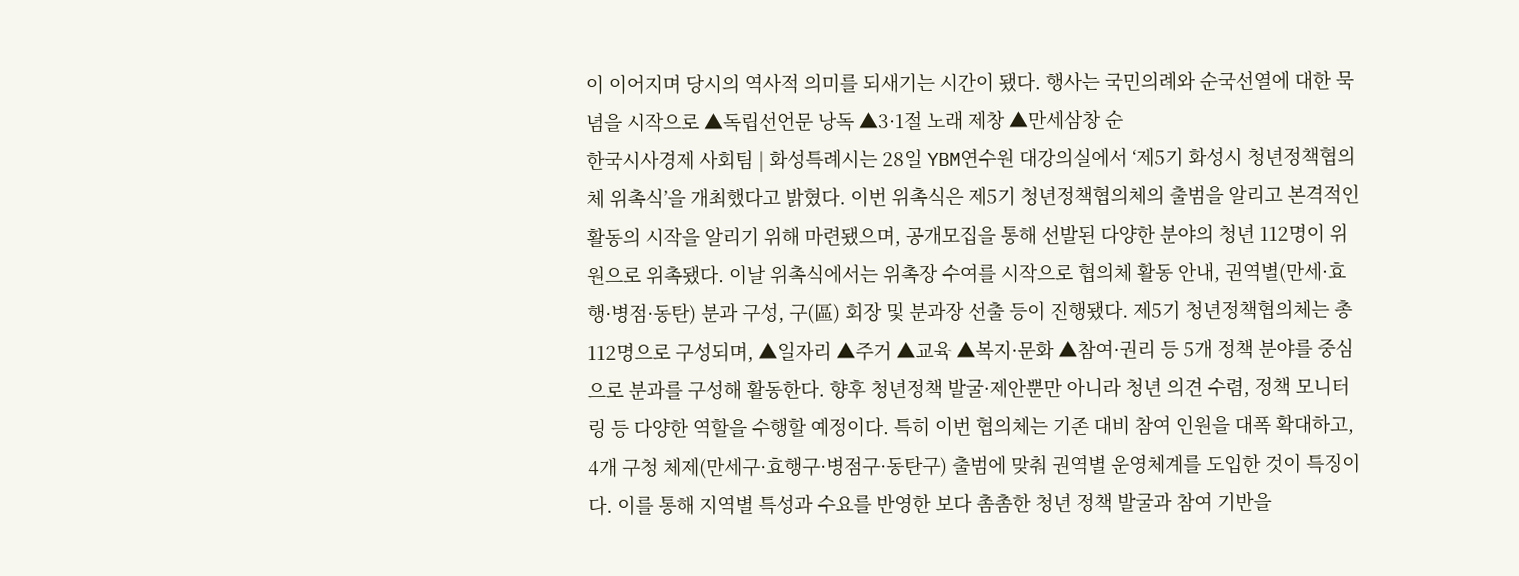이 이어지며 당시의 역사적 의미를 되새기는 시간이 됐다. 행사는 국민의례와 순국선열에 대한 묵념을 시작으로 ▲독립선언문 낭독 ▲3·1절 노래 제창 ▲만세삼창 순
한국시사경제 사회팀 | 화성특례시는 28일 YBM연수원 대강의실에서 ‘제5기 화성시 청년정책협의체 위촉식’을 개최했다고 밝혔다. 이번 위촉식은 제5기 청년정책협의체의 출범을 알리고 본격적인 활동의 시작을 알리기 위해 마련됐으며, 공개모집을 통해 선발된 다양한 분야의 청년 112명이 위원으로 위촉됐다. 이날 위촉식에서는 위촉장 수여를 시작으로 협의체 활동 안내, 권역별(만세·효행·병점·동탄) 분과 구성, 구(區) 회장 및 분과장 선출 등이 진행됐다. 제5기 청년정책협의체는 총 112명으로 구성되며, ▲일자리 ▲주거 ▲교육 ▲복지·문화 ▲참여·권리 등 5개 정책 분야를 중심으로 분과를 구성해 활동한다. 향후 청년정책 발굴·제안뿐만 아니라 청년 의견 수렴, 정책 모니터링 등 다양한 역할을 수행할 예정이다. 특히 이번 협의체는 기존 대비 참여 인원을 대폭 확대하고, 4개 구청 체제(만세구·효행구·병점구·동탄구) 출범에 맞춰 권역별 운영체계를 도입한 것이 특징이다. 이를 통해 지역별 특성과 수요를 반영한 보다 촘촘한 청년 정책 발굴과 참여 기반을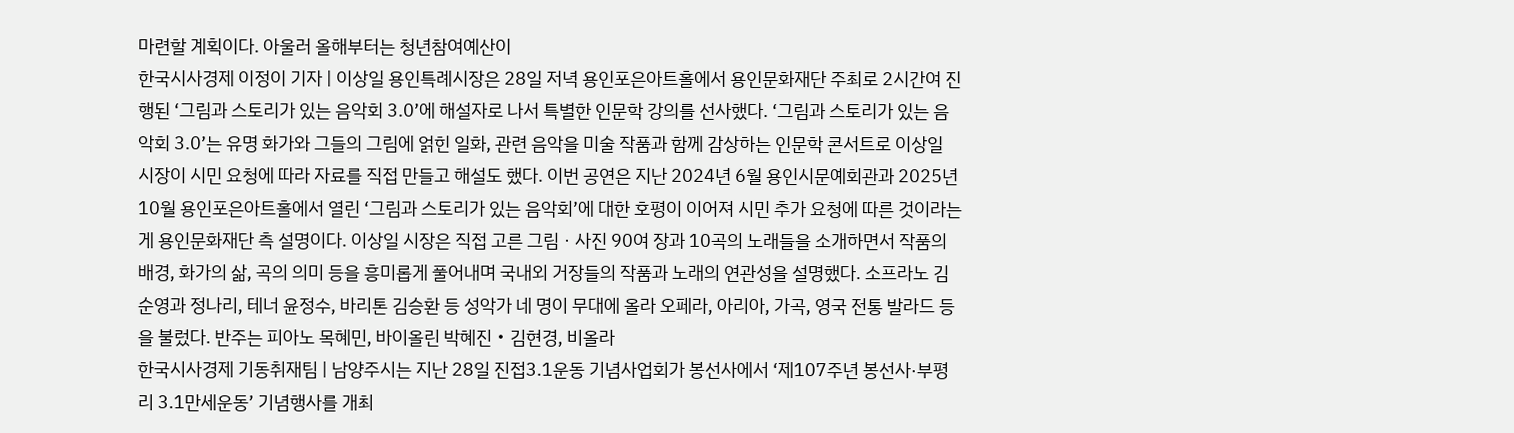마련할 계획이다. 아울러 올해부터는 청년참여예산이
한국시사경제 이정이 기자 | 이상일 용인특례시장은 28일 저녁 용인포은아트홀에서 용인문화재단 주최로 2시간여 진행된 ‘그림과 스토리가 있는 음악회 3.0’에 해설자로 나서 특별한 인문학 강의를 선사했다. ‘그림과 스토리가 있는 음악회 3.0’는 유명 화가와 그들의 그림에 얽힌 일화, 관련 음악을 미술 작품과 함께 감상하는 인문학 콘서트로 이상일 시장이 시민 요청에 따라 자료를 직접 만들고 해설도 했다. 이번 공연은 지난 2024년 6월 용인시문예회관과 2025년 10월 용인포은아트홀에서 열린 ‘그림과 스토리가 있는 음악회’에 대한 호평이 이어져 시민 추가 요청에 따른 것이라는 게 용인문화재단 측 설명이다. 이상일 시장은 직접 고른 그림ㆍ사진 90여 장과 10곡의 노래들을 소개하면서 작품의 배경, 화가의 삶, 곡의 의미 등을 흥미롭게 풀어내며 국내외 거장들의 작품과 노래의 연관성을 설명했다. 소프라노 김순영과 정나리, 테너 윤정수, 바리톤 김승환 등 성악가 네 명이 무대에 올라 오페라, 아리아, 가곡, 영국 전통 발라드 등을 불렀다. 반주는 피아노 목혜민, 바이올린 박혜진‧김현경, 비올라
한국시사경제 기동취재팀 | 남양주시는 지난 28일 진접3.1운동 기념사업회가 봉선사에서 ‘제107주년 봉선사·부평리 3.1만세운동’ 기념행사를 개최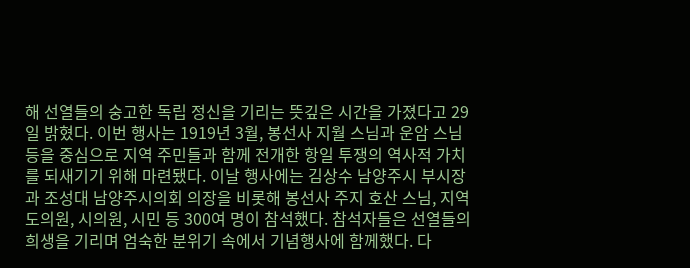해 선열들의 숭고한 독립 정신을 기리는 뜻깊은 시간을 가졌다고 29일 밝혔다. 이번 행사는 1919년 3월, 봉선사 지월 스님과 운암 스님 등을 중심으로 지역 주민들과 함께 전개한 항일 투쟁의 역사적 가치를 되새기기 위해 마련됐다. 이날 행사에는 김상수 남양주시 부시장과 조성대 남양주시의회 의장을 비롯해 봉선사 주지 호산 스님, 지역 도의원, 시의원, 시민 등 300여 명이 참석했다. 참석자들은 선열들의 희생을 기리며 엄숙한 분위기 속에서 기념행사에 함께했다. 다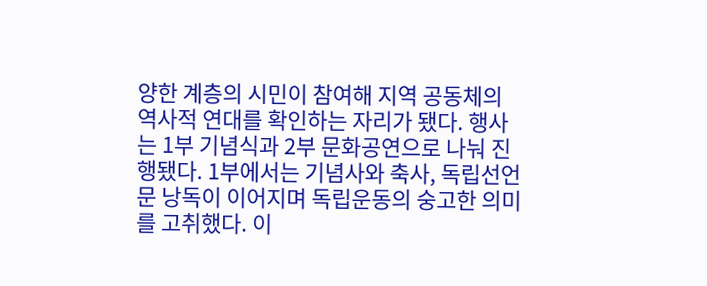양한 계층의 시민이 참여해 지역 공동체의 역사적 연대를 확인하는 자리가 됐다. 행사는 1부 기념식과 2부 문화공연으로 나눠 진행됐다. 1부에서는 기념사와 축사, 독립선언문 낭독이 이어지며 독립운동의 숭고한 의미를 고취했다. 이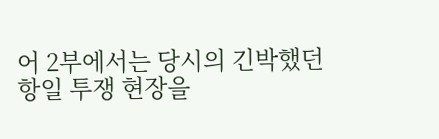어 2부에서는 당시의 긴박했던 항일 투쟁 현장을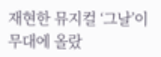재현한 뮤지컬 ‘그날’이 무대에 올랐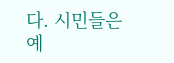다. 시민들은 예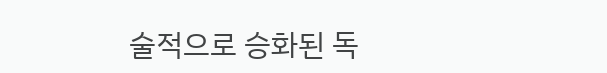술적으로 승화된 독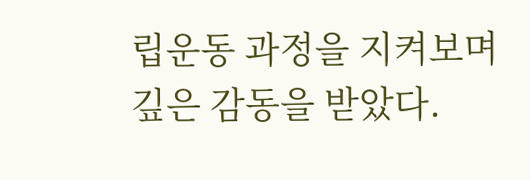립운동 과정을 지켜보며 깊은 감동을 받았다.